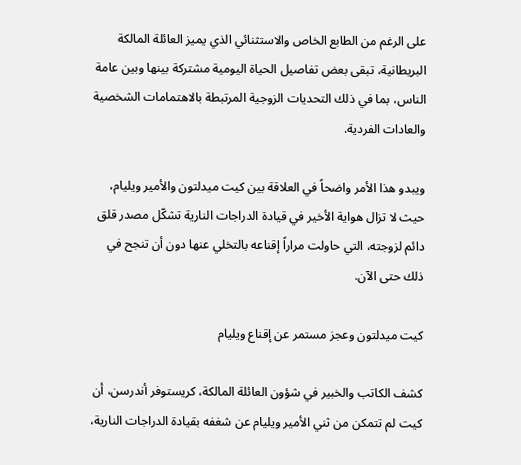على الرغم من الطابع الخاص والاستثنائي الذي يميز العائلة المالكة البريطانية، تبقى بعض تفاصيل الحياة اليومية مشتركة بينها وبين عامة الناس، بما في ذلك التحديات الزوجية المرتبطة بالاهتمامات الشخصية والعادات الفردية.

ويبدو هذا الأمر واضحاً في العلاقة بين كيت ميدلتون والأمير ويليام، حيث لا تزال هواية الأخير في قيادة الدراجات النارية تشكّل مصدر قلق دائم لزوجته، التي حاولت مراراً إقناعه بالتخلي عنها دون أن تنجح في ذلك حتى الآن.

كيت ميدلتون وعجز مستمر عن إقناع ويليام

كشف الكاتب والخبير في شؤون العائلة المالكة، كريستوفر أندرسن، أن كيت لم تتمكن من ثني الأمير ويليام عن شغفه بقيادة الدراجات النارية،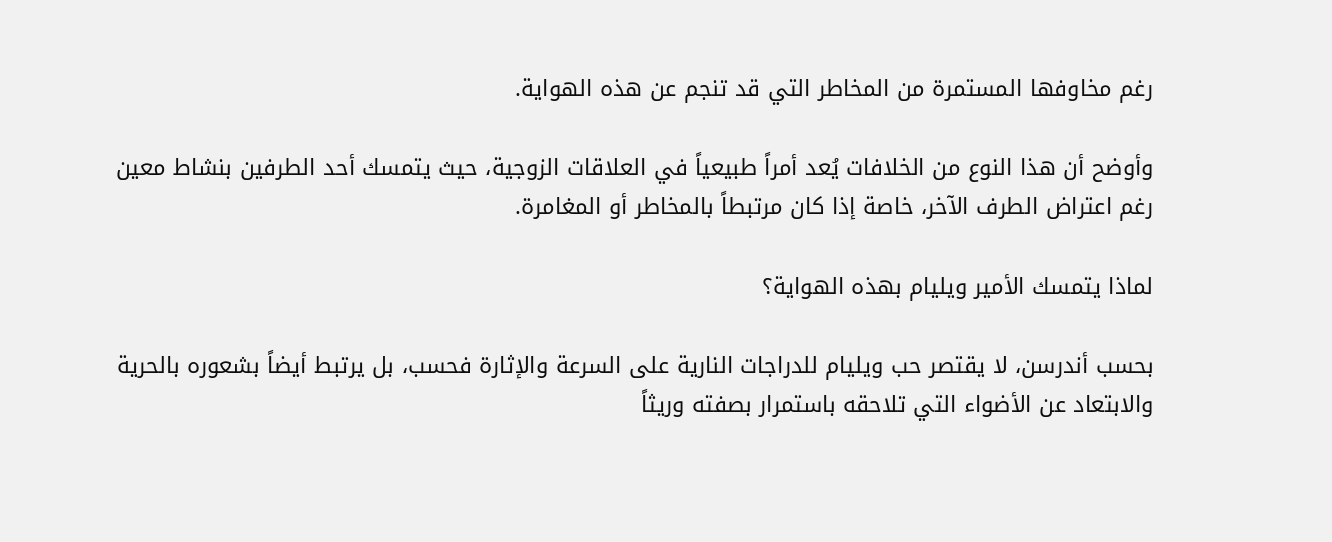رغم مخاوفها المستمرة من المخاطر التي قد تنجم عن هذه الهواية.

وأوضح أن هذا النوع من الخلافات يُعد أمراً طبيعياً في العلاقات الزوجية، حيث يتمسك أحد الطرفين بنشاط معين رغم اعتراض الطرف الآخر، خاصة إذا كان مرتبطاً بالمخاطر أو المغامرة.

لماذا يتمسك الأمير ويليام بهذه الهواية؟

بحسب أندرسن، لا يقتصر حب ويليام للدراجات النارية على السرعة والإثارة فحسب، بل يرتبط أيضاً بشعوره بالحرية والابتعاد عن الأضواء التي تلاحقه باستمرار بصفته وريثاً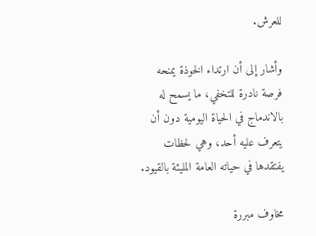للعرش.

وأشار إلى أن ارتداء الخوذة يمنحه فرصة نادرة للتخفي، ما يسمح له بالاندماج في الحياة اليومية دون أن يتعرف عليه أحد، وهي لحظات يفتقدها في حياته العامة المليئة بالقيود.

مخاوف مبررة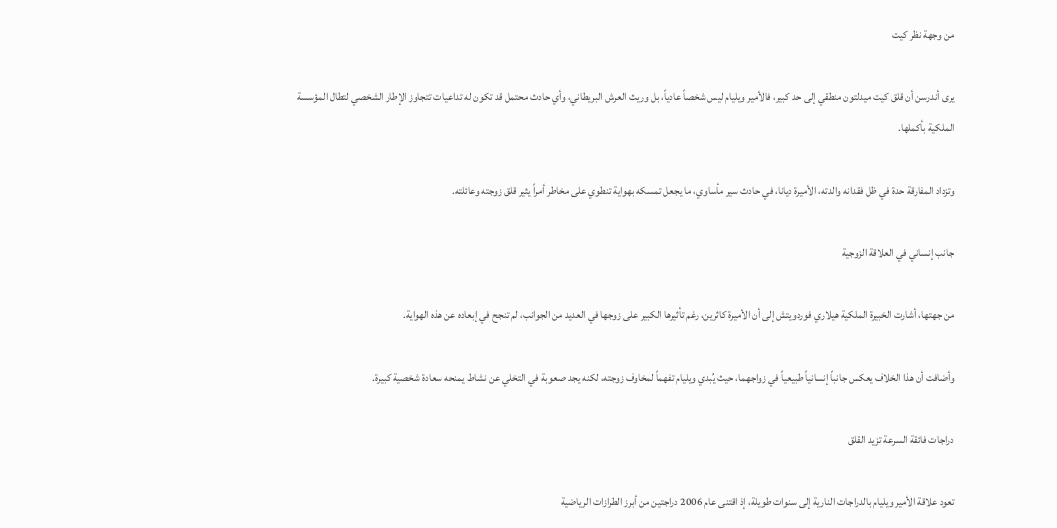من وجهة نظر كيت

يرى أندرسن أن قلق كيت ميدلتون منطقي إلى حد كبير، فالأمير ويليام ليس شخصاً عادياً، بل وريث العرش البريطاني، وأي حادث محتمل قد تكون له تداعيات تتجاوز الإطار الشخصي لتطال المؤسسة الملكية بأكملها.

وتزداد المفارقة حدة في ظل فقدانه والدته، الأميرة ديانا، في حادث سير مأساوي، ما يجعل تمسكه بهواية تنطوي على مخاطر أمراً يثير قلق زوجته وعائلته.

جانب إنساني في العلاقة الزوجية

من جهتها، أشارت الخبيرة الملكية هيلاري فوردويتش إلى أن الأميرة كاثرين، رغم تأثيرها الكبير على زوجها في العديد من الجوانب، لم تنجح في إبعاده عن هذه الهواية.

وأضافت أن هذا الخلاف يعكس جانباً إنسانياً طبيعياً في زواجهما، حيث يُبدي ويليام تفهماً لمخاوف زوجته، لكنه يجد صعوبة في التخلي عن نشاط يمنحه سعادة شخصية كبيرة.

دراجات فائقة السرعة تزيد القلق

تعود علاقة الأمير ويليام بالدراجات النارية إلى سنوات طويلة، إذ اقتنى عام 2006 دراجتين من أبرز الطرازات الرياضية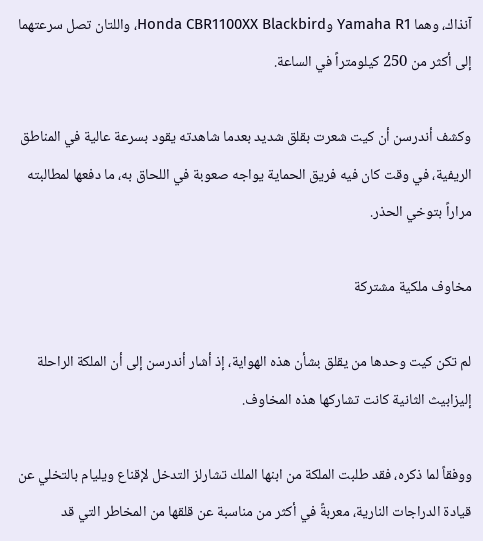آنذاك، وهما Yamaha R1 وHonda CBR1100XX Blackbird، واللتان تصل سرعتهما إلى أكثر من 250 كيلومتراً في الساعة.

وكشف أندرسن أن كيت شعرت بقلق شديد بعدما شاهدته يقود بسرعة عالية في المناطق الريفية، في وقت كان فيه فريق الحماية يواجه صعوبة في اللحاق به، ما دفعها لمطالبته مراراً بتوخي الحذر.

مخاوف ملكية مشتركة

لم تكن كيت وحدها من يقلق بشأن هذه الهواية، إذ أشار أندرسن إلى أن الملكة الراحلة إليزابيث الثانية كانت تشاركها هذه المخاوف.

ووفقاً لما ذكره، فقد طلبت الملكة من ابنها الملك تشارلز التدخل لإقناع ويليام بالتخلي عن قيادة الدراجات النارية، معربةً في أكثر من مناسبة عن قلقها من المخاطر التي قد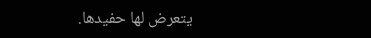يتعرض لها حفيدها.